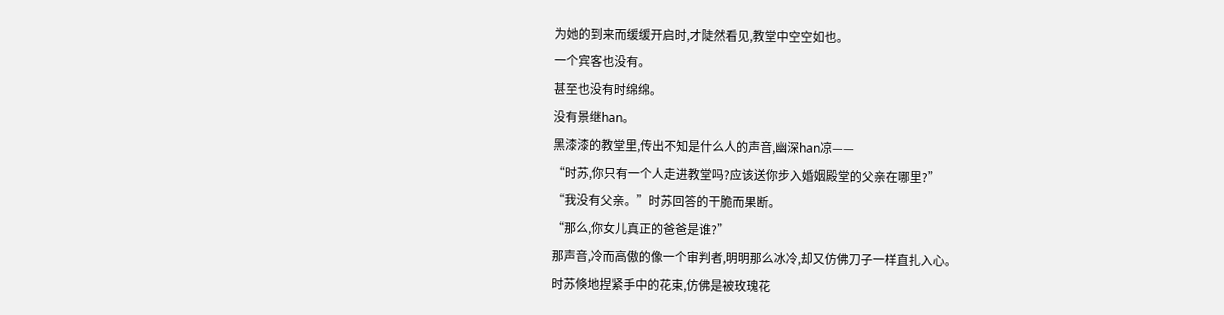为她的到来而缓缓开启时,才陡然看见,教堂中空空如也。
一个宾客也没有。
甚至也没有时绵绵。
没有景继han。
黑漆漆的教堂里,传出不知是什么人的声音,幽深han凉——
“时苏,你只有一个人走进教堂吗?应该送你步入婚姻殿堂的父亲在哪里?”
“我没有父亲。”时苏回答的干脆而果断。
“那么,你女儿真正的爸爸是谁?”
那声音,冷而高傲的像一个审判者,明明那么冰冷,却又仿佛刀子一样直扎入心。
时苏倏地捏紧手中的花束,仿佛是被玫瑰花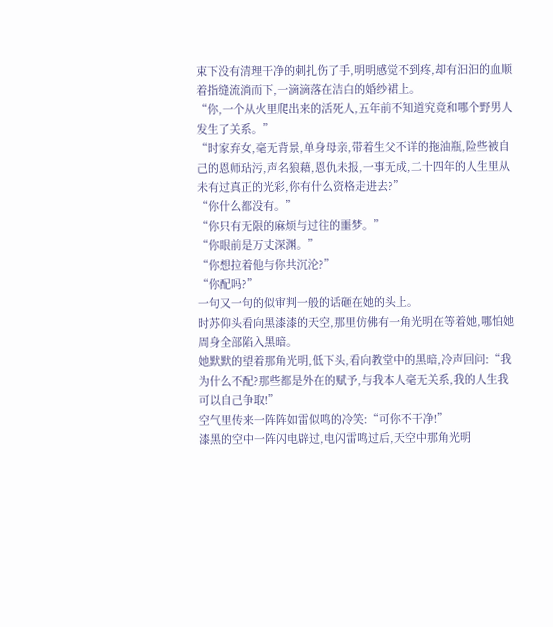束下没有清理干净的刺扎伤了手,明明感觉不到疼,却有汩汩的血顺着指缝流淌而下,一滴滴落在洁白的婚纱裙上。
“你,一个从火里爬出来的活死人,五年前不知道究竟和哪个野男人发生了关系。”
“时家弃女,毫无背景,单身母亲,带着生父不详的拖油瓶,险些被自己的恩师玷污,声名狼藉,恩仇未报,一事无成,二十四年的人生里从未有过真正的光彩,你有什么资格走进去?”
“你什么都没有。”
“你只有无限的麻烦与过往的噩梦。”
“你眼前是万丈深渊。”
“你想拉着他与你共沉沦?”
“你配吗?”
一句又一句的似审判一般的话砸在她的头上。
时苏仰头看向黑漆漆的天空,那里仿佛有一角光明在等着她,哪怕她周身全部陷入黑暗。
她默默的望着那角光明,低下头,看向教堂中的黑暗,冷声回问:“我为什么不配?那些都是外在的赋予,与我本人毫无关系,我的人生我可以自己争取!”
空气里传来一阵阵如雷似鸣的冷笑:“可你不干净!”
漆黑的空中一阵闪电辟过,电闪雷鸣过后,天空中那角光明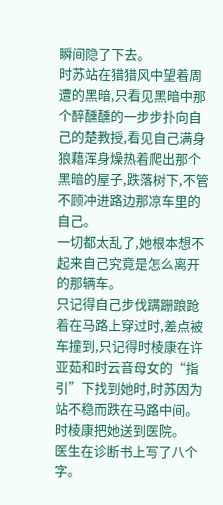瞬间隐了下去。
时苏站在猎猎风中望着周遭的黑暗,只看见黑暗中那个醉醺醺的一步步扑向自己的楚教授,看见自己满身狼藉浑身燥热着爬出那个黑暗的屋子,跌落树下,不管不顾冲进路边那凉车里的自己。
一切都太乱了,她根本想不起来自己究竟是怎么离开的那辆车。
只记得自己步伐蹒跚踉跄着在马路上穿过时,差点被车撞到,只记得时棱康在许亚茹和时云音母女的“指引”下找到她时,时苏因为站不稳而跌在马路中间。
时棱康把她送到医院。
医生在诊断书上写了八个字。